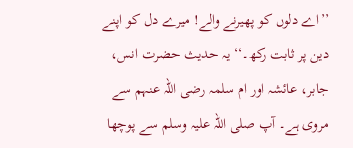’’اے دلوں کو پھیرنے والے! میرے دل کو اپنے دین پر ثابت رکھ۔‘‘ یہ حدیث حضرت انس، جابر، عائشہ اور ام سلمہ رضی اللہ عنہم سے مروی ہے۔ آپ صلی اللہ علیہ وسلم سے پوچھا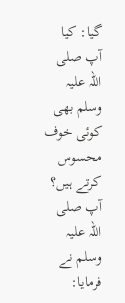گیا: کیا آپ صلی اللہ علیہ وسلم بھی کوئی خوف محسوس کرتے ہیں؟ آپ صلی اللہ علیہ وسلم نے فرمایا: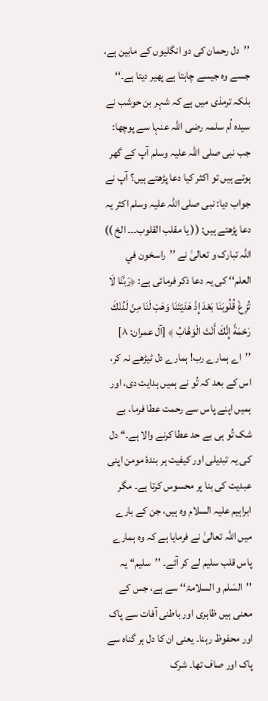’’دل رحمان کی دو انگلیوں کے مابین ہے، جسے وہ جیسے چاہتا ہے پھیر دیتا ہے۔‘‘ بلکہ ترمذی میں ہے کہ شہر بن حوشب نے سیدہ اُم سلمہ رضی اللہ عنہا سے پوچھا: جب نبی صلی اللہ علیہ وسلم آپ کے گھر ہوتے ہیں تو اکثر کیا دعا پڑھتے ہیں؟ آپ نے جواب دیا: نبی صلی اللہ علیہ وسلم اکثر یہ دعا پڑھتے ہیں: (( یا مقلب القلوب۔۔۔ الخ )) اللہ تبارک و تعالیٰ نے ’’راسخون في العلم‘‘ کی یہ دعا ذکر فرمائی ہے: ﴿رَبَّنَا لَا تُزِغْ قُلُوبَنَا بَعْدَ إِذْ هَدَيْتَنَا وَهَبْ لَنَا مِنْ لَدُنْكَ رَحْمَةً إِنَّكَ أَنْتَ الْوَهَّابُ ﴾ [آل عمران: ۸] ’’اے ہمارے رب! ہمارے دل ٹیڑھے نہ کر، اس کے بعد کہ تُو نے ہمیں ہدایت دی، اور ہمیں اپنے پاس سے رحمت عطا فرما، بے شک تُو ہی بے حد عطا کرنے والا ہے۔‘‘ دل کی یہ تبدیلی اور کیفیت ہر بندۂ مومن اپنی عبدیت کی بنا پر محسوس کرتا ہے۔ مگر ابراہیم علیہ السلام وہ ہیں، جن کے بارے میں اللہ تعالیٰ نے فرمایا ہے کہ وہ ہمارے پاس قلب سلیم لے کر آئے۔ ’’سلیم‘‘ یہ ’’السَلم و السلامۃ‘‘ سے ہے، جس کے معنی ہیں ظاہری اور باطنی آفات سے پاک اور محفوظ رہنا۔ یعنی ان کا دل ہر گناہ سے پاک اور صاف تھا۔ شرک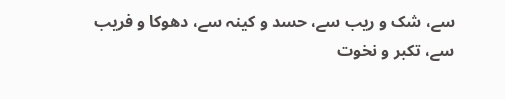سے، شک و ریب سے، حسد و کینہ سے، دھوکا و فریب سے، تکبر و نخوت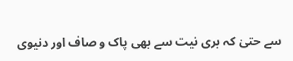سے حتیٰ کہ بری نیت سے بھی پاک و صاف اور دنیوی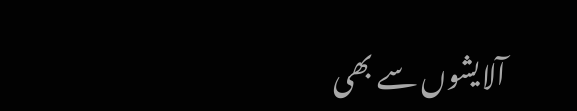آلایشوں سے بھی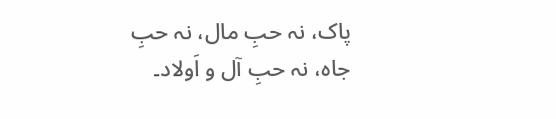پاک، نہ حبِ مال، نہ حبِ جاہ، نہ حبِ آل و اَولاد۔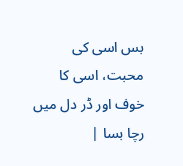بس اسی کی محبت، اسی کا خوف اور ڈر دل میں رچا بسا |